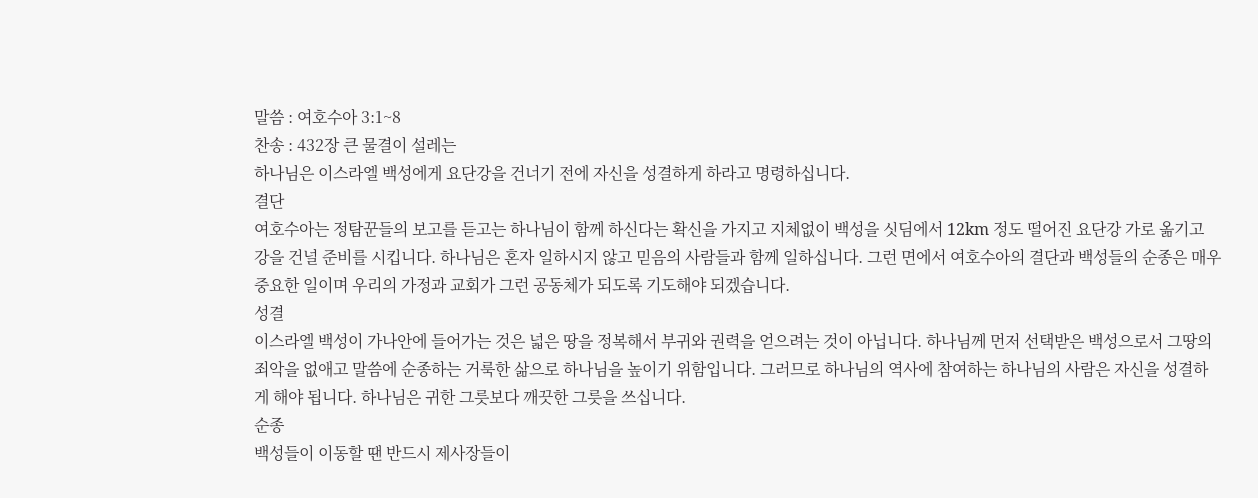말씀 : 여호수아 3:1~8
찬송 : 432장 큰 물결이 설레는
하나님은 이스라엘 백성에게 요단강을 건너기 전에 자신을 성결하게 하라고 명령하십니다.
결단
여호수아는 정탐꾼들의 보고를 듣고는 하나님이 함께 하신다는 확신을 가지고 지체없이 백성을 싯딤에서 12km 정도 떨어진 요단강 가로 옮기고 강을 건널 준비를 시킵니다. 하나님은 혼자 일하시지 않고 믿음의 사람들과 함께 일하십니다. 그런 면에서 여호수아의 결단과 백성들의 순종은 매우 중요한 일이며 우리의 가정과 교회가 그런 공동체가 되도록 기도해야 되겠습니다.
성결
이스라엘 백성이 가나안에 들어가는 것은 넓은 땅을 정복해서 부귀와 권력을 얻으려는 것이 아닙니다. 하나님께 먼저 선택받은 백성으로서 그땅의 죄악을 없애고 말씀에 순종하는 거룩한 삶으로 하나님을 높이기 위함입니다. 그러므로 하나님의 역사에 참여하는 하나님의 사람은 자신을 성결하게 해야 됩니다. 하나님은 귀한 그릇보다 깨끗한 그릇을 쓰십니다.
순종
백성들이 이동할 땐 반드시 제사장들이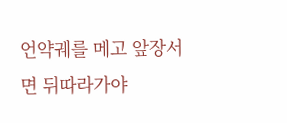언약궤를 메고 앞장서면 뒤따라가야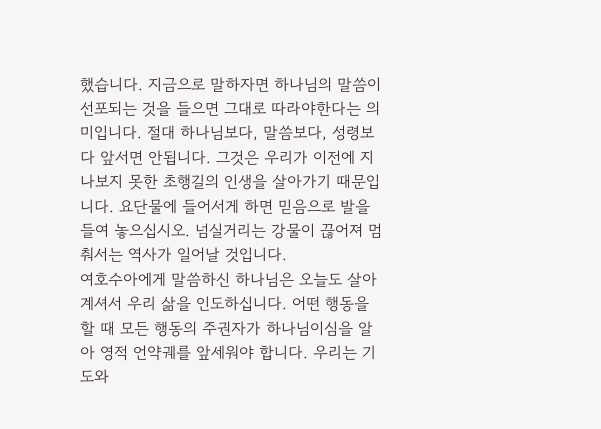했습니다. 지금으로 말하자면 하나님의 말씀이 선포되는 것을 들으면 그대로 따라야한다는 의미입니다. 절대 하나님보다, 말씀보다, 성령보다 앞서면 안됩니다. 그것은 우리가 이전에 지나보지 못한 초행길의 인생을 살아가기 때문입니다. 요단물에 들어서게 하면 믿음으로 발을 들여 놓으십시오. 넘실거리는 강물이 끊어져 멈춰서는 역사가 일어날 것입니다.
여호수아에게 말씀하신 하나님은 오늘도 살아 계셔서 우리 삶을 인도하십니다. 어떤 행동을 할 때 모든 행동의 주권자가 하나님이심을 알아 영적 언약궤를 앞세워야 합니다. 우리는 기도와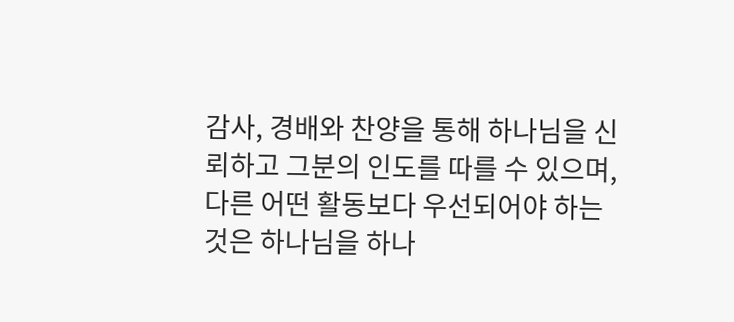감사, 경배와 찬양을 통해 하나님을 신뢰하고 그분의 인도를 따를 수 있으며, 다른 어떤 활동보다 우선되어야 하는 것은 하나님을 하나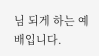님 되게 하는 예배입니다.